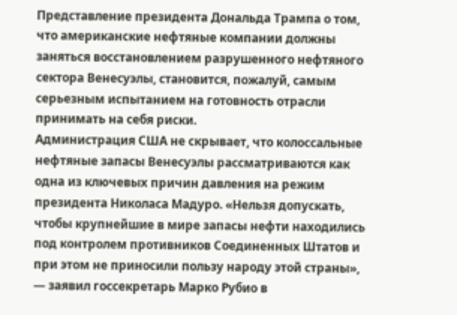Представление президента Дональда Трампа о том, что американские нефтяные компании должны заняться восстановлением разрушенного нефтяного сектора Венесуэлы, становится, пожалуй, самым серьезным испытанием на готовность отрасли принимать на себя риски.
Администрация США не скрывает, что колоссальные нефтяные запасы Венесуэлы рассматриваются как одна из ключевых причин давления на режим президента Николаса Мадуро. «Нельзя допускать, чтобы крупнейшие в мире запасы нефти находились под контролем противников Соединенных Штатов и при этом не приносили пользу народу этой страны», — заявил госсекретарь Марко Рубио в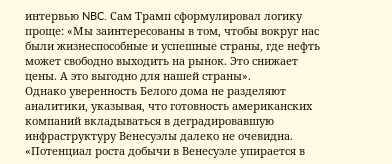интервью NBC. Сам Трамп сформулировал логику проще: «Мы заинтересованы в том, чтобы вокруг нас были жизнеспособные и успешные страны, где нефть может свободно выходить на рынок. Это снижает цены. А это выгодно для нашей страны».
Однако уверенность Белого дома не разделяют аналитики, указывая, что готовность американских компаний вкладываться в деградировавшую инфраструктуру Венесуэлы далеко не очевидна. «Потенциал роста добычи в Венесуэле упирается в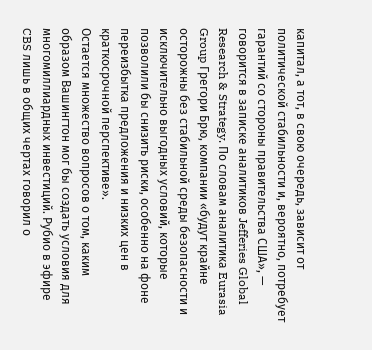капитал, а тот, в свою очередь, зависит от политической стабильности и, вероятно, потребует гарантий со стороны правительства США», — говорится в записке аналитиков Jefferies Global Research & Strategy. По словам аналитика Eurasia Group Грегори Брю, компании «будут крайне осторожны без стабильной среды безопасности и исключительно выгодных условий, которые позволили бы снизить риски, особенно на фоне переизбытка предложения и низких цен в краткосрочной перспективе».
Остается множество вопросов о том, каким образом Вашингтон мог бы создать условия для многомиллиардных инвестиций. Рубио в эфире CBS лишь в общих чертах говорил о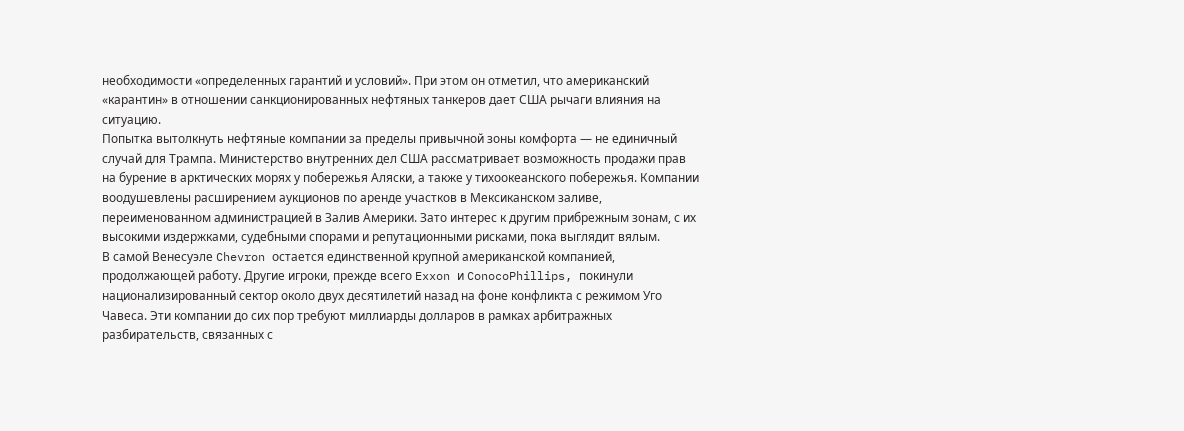необходимости «определенных гарантий и условий». При этом он отметил, что американский «карантин» в отношении санкционированных нефтяных танкеров дает США рычаги влияния на ситуацию.
Попытка вытолкнуть нефтяные компании за пределы привычной зоны комфорта — не единичный случай для Трампа. Министерство внутренних дел США рассматривает возможность продажи прав на бурение в арктических морях у побережья Аляски, а также у тихоокеанского побережья. Компании воодушевлены расширением аукционов по аренде участков в Мексиканском заливе, переименованном администрацией в Залив Америки. Зато интерес к другим прибрежным зонам, с их высокими издержками, судебными спорами и репутационными рисками, пока выглядит вялым.
В самой Венесуэле Chevron остается единственной крупной американской компанией, продолжающей работу. Другие игроки, прежде всего Exxon и ConocoPhillips, покинули национализированный сектор около двух десятилетий назад на фоне конфликта с режимом Уго Чавеса. Эти компании до сих пор требуют миллиарды долларов в рамках арбитражных разбирательств, связанных с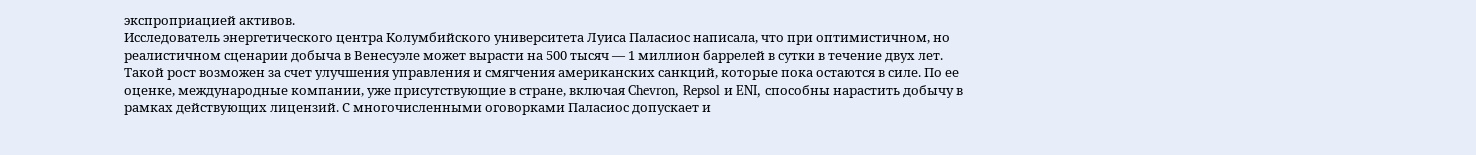экспроприацией активов.
Исследователь энергетического центра Колумбийского университета Луиса Паласиос написала, что при оптимистичном, но реалистичном сценарии добыча в Венесуэле может вырасти на 500 тысяч — 1 миллион баррелей в сутки в течение двух лет. Такой рост возможен за счет улучшения управления и смягчения американских санкций, которые пока остаются в силе. По ее оценке, международные компании, уже присутствующие в стране, включая Chevron, Repsol и ENI, способны нарастить добычу в рамках действующих лицензий. С многочисленными оговорками Паласиос допускает и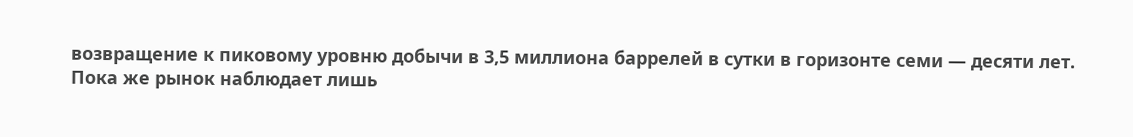возвращение к пиковому уровню добычи в 3,5 миллиона баррелей в сутки в горизонте семи — десяти лет.
Пока же рынок наблюдает лишь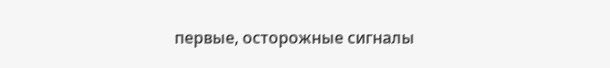первые, осторожные сигналы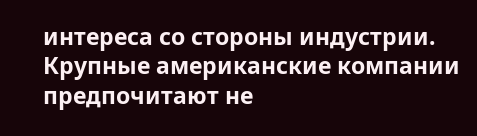интереса со стороны индустрии. Крупные американские компании предпочитают не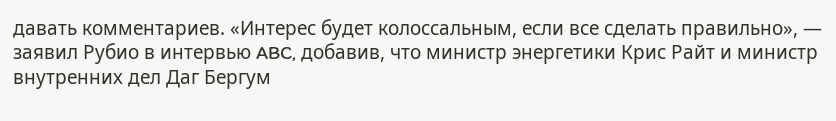давать комментариев. «Интерес будет колоссальным, если все сделать правильно», — заявил Рубио в интервью ABC, добавив, что министр энергетики Крис Райт и министр внутренних дел Даг Бергум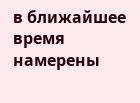в ближайшее время намерены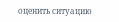оценить ситуацию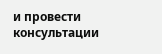и провести консультации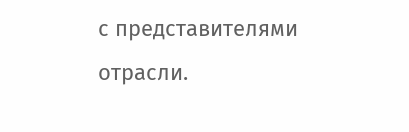с представителями отрасли.